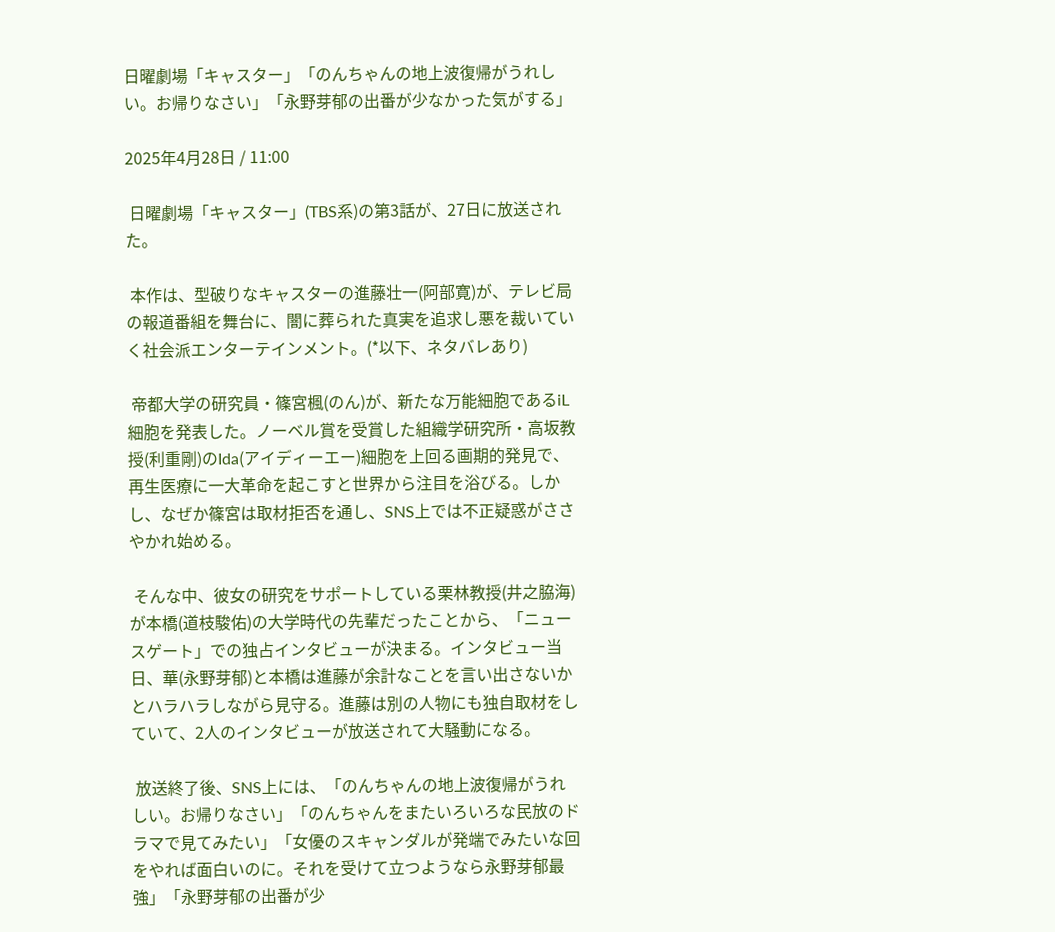日曜劇場「キャスター」「のんちゃんの地上波復帰がうれしい。お帰りなさい」「永野芽郁の出番が少なかった気がする」

2025年4月28日 / 11:00

 日曜劇場「キャスター」(TBS系)の第3話が、27日に放送された。

 本作は、型破りなキャスターの進藤壮一(阿部寛)が、テレビ局の報道番組を舞台に、闇に葬られた真実を追求し悪を裁いていく社会派エンターテインメント。(*以下、ネタバレあり)

 帝都大学の研究員・篠宮楓(のん)が、新たな万能細胞であるiL細胞を発表した。ノーベル賞を受賞した組織学研究所・高坂教授(利重剛)のIda(アイディーエー)細胞を上回る画期的発見で、再生医療に一大革命を起こすと世界から注目を浴びる。しかし、なぜか篠宮は取材拒否を通し、SNS上では不正疑惑がささやかれ始める。

 そんな中、彼女の研究をサポートしている栗林教授(井之脇海)が本橋(道枝駿佑)の大学時代の先輩だったことから、「ニュースゲート」での独占インタビューが決まる。インタビュー当日、華(永野芽郁)と本橋は進藤が余計なことを言い出さないかとハラハラしながら見守る。進藤は別の人物にも独自取材をしていて、2人のインタビューが放送されて大騒動になる。

 放送終了後、SNS上には、「のんちゃんの地上波復帰がうれしい。お帰りなさい」「のんちゃんをまたいろいろな民放のドラマで見てみたい」「女優のスキャンダルが発端でみたいな回をやれば面白いのに。それを受けて立つようなら永野芽郁最強」「永野芽郁の出番が少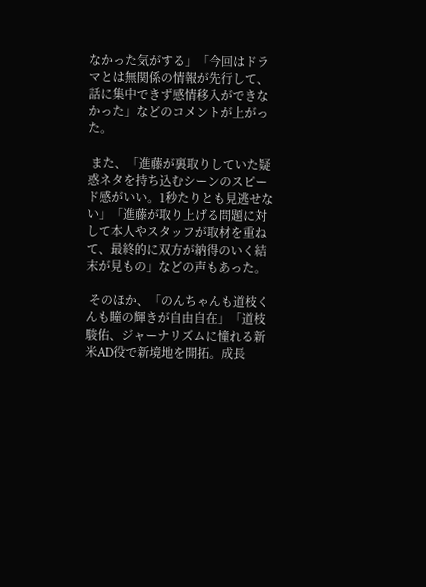なかった気がする」「今回はドラマとは無関係の情報が先行して、話に集中できず感情移入ができなかった」などのコメントが上がった。

 また、「進藤が裏取りしていた疑惑ネタを持ち込むシーンのスピード感がいい。1秒たりとも見逃せない」「進藤が取り上げる問題に対して本人やスタッフが取材を重ねて、最終的に双方が納得のいく結末が見もの」などの声もあった。

 そのほか、「のんちゃんも道枝くんも瞳の輝きが自由自在」「道枝駿佑、ジャーナリズムに憧れる新米AD役で新境地を開拓。成長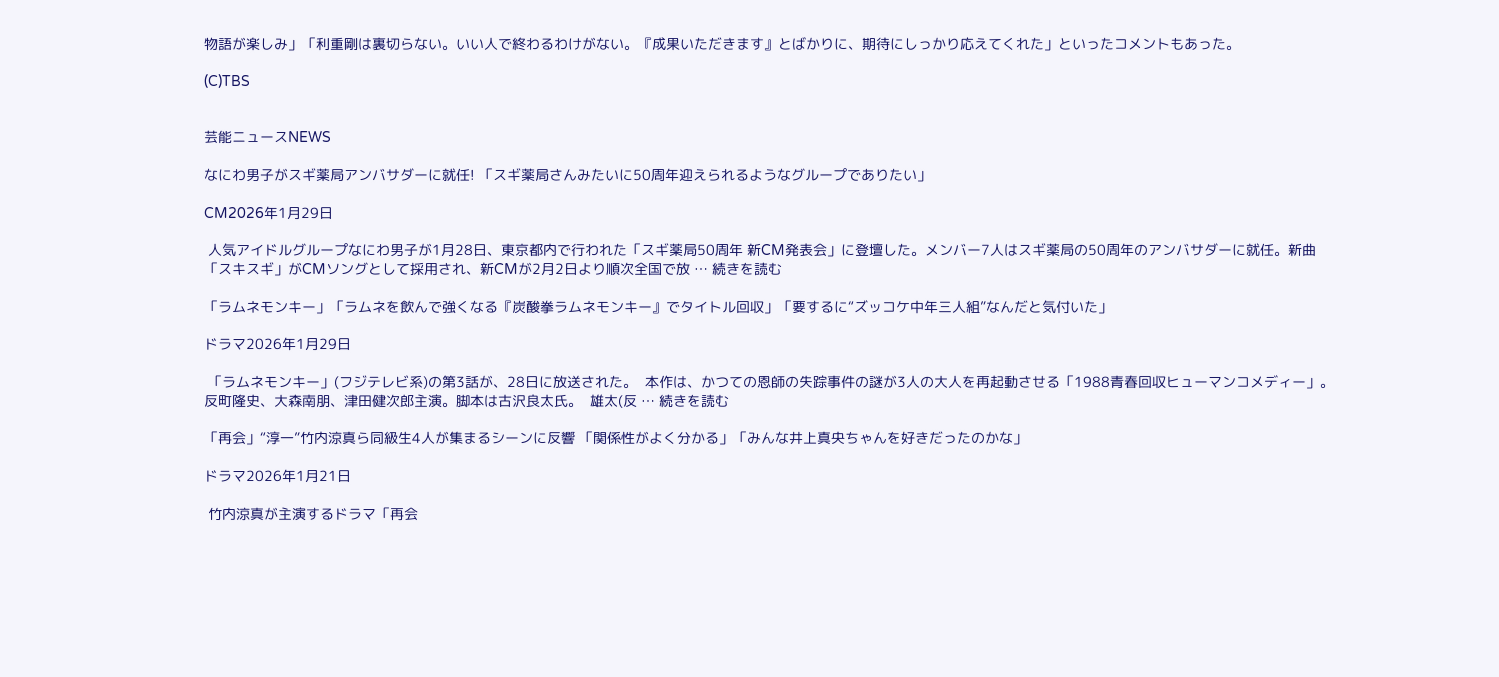物語が楽しみ」「利重剛は裏切らない。いい人で終わるわけがない。『成果いただきます』とばかりに、期待にしっかり応えてくれた」といったコメントもあった。

(C)TBS


芸能ニュースNEWS

なにわ男子がスギ薬局アンバサダーに就任! 「スギ薬局さんみたいに50周年迎えられるようなグループでありたい」

CM2026年1月29日

 人気アイドルグループなにわ男子が1月28日、東京都内で行われた「スギ薬局50周年 新CM発表会」に登壇した。メンバー7人はスギ薬局の50周年のアンバサダーに就任。新曲「スキスギ」がCMソングとして採用され、新CMが2月2日より順次全国で放 … 続きを読む

「ラムネモンキー」「ラムネを飲んで強くなる『炭酸拳ラムネモンキー』でタイトル回収」「要するに“ズッコケ中年三人組”なんだと気付いた」

ドラマ2026年1月29日

 「ラムネモンキー」(フジテレビ系)の第3話が、28日に放送された。  本作は、かつての恩師の失踪事件の謎が3人の大人を再起動させる「1988青春回収ヒューマンコメディー」。反町隆史、大森南朋、津田健次郎主演。脚本は古沢良太氏。  雄太(反 … 続きを読む

「再会」“淳一”竹内涼真ら同級生4人が集まるシーンに反響 「関係性がよく分かる」「みんな井上真央ちゃんを好きだったのかな」

ドラマ2026年1月21日

 竹内涼真が主演するドラマ「再会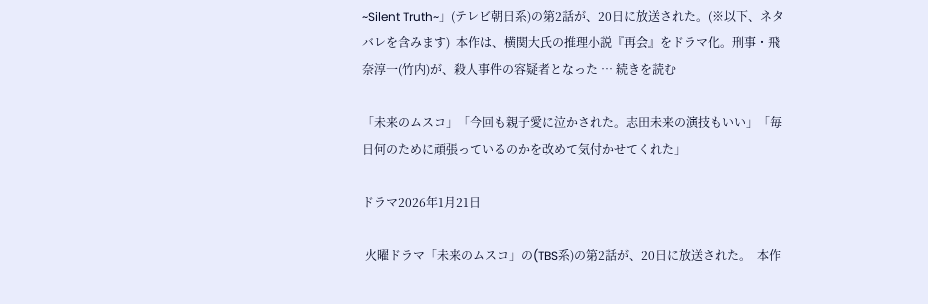~Silent Truth~」(テレビ朝日系)の第2話が、20日に放送された。(※以下、ネタバレを含みます)  本作は、横関大氏の推理小説『再会』をドラマ化。刑事・飛奈淳一(竹内)が、殺人事件の容疑者となった … 続きを読む

「未来のムスコ」「今回も親子愛に泣かされた。志田未来の演技もいい」「毎日何のために頑張っているのかを改めて気付かせてくれた」

ドラマ2026年1月21日

 火曜ドラマ「未来のムスコ」の(TBS系)の第2話が、20日に放送された。  本作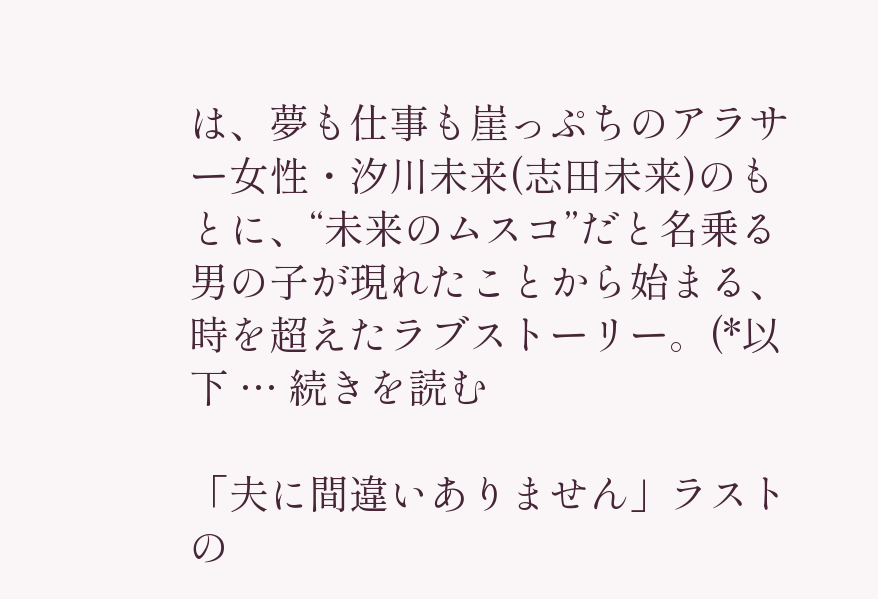は、夢も仕事も崖っぷちのアラサー女性・汐川未来(志田未来)のもとに、“未来のムスコ”だと名乗る男の子が現れたことから始まる、時を超えたラブストーリー。(*以下 … 続きを読む

「夫に間違いありません」ラストの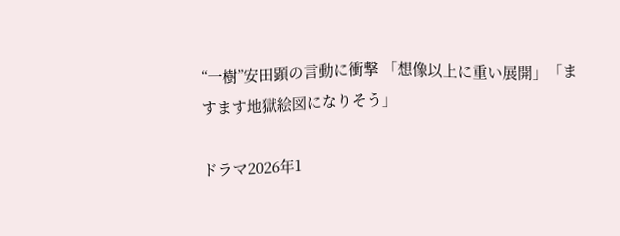“一樹”安田顕の言動に衝撃 「想像以上に重い展開」「ますます地獄絵図になりそう」

ドラマ2026年1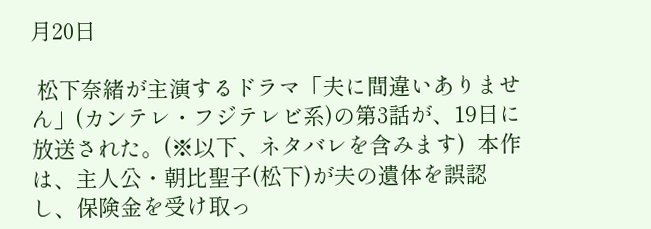月20日

 松下奈緒が主演するドラマ「夫に間違いありません」(カンテレ・フジテレビ系)の第3話が、19日に放送された。(※以下、ネタバレを含みます)  本作は、主人公・朝比聖子(松下)が夫の遺体を誤認し、保険金を受け取っ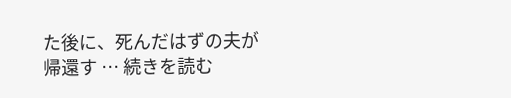た後に、死んだはずの夫が帰還す … 続きを読む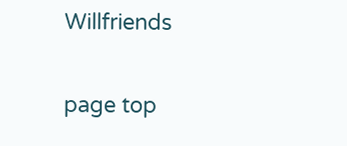Willfriends

page top